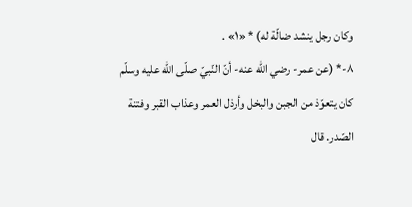وكان رجل ينشد ضالّة له) * «١» .
٨-* (عن عمر- رضي الله عنه- أنّ النّبيّ صلّى الله عليه وسلّم كان يتعوّذ من الجبن والبخل وأرذل العمر وعذاب القبر وفتنة الصّدر. قال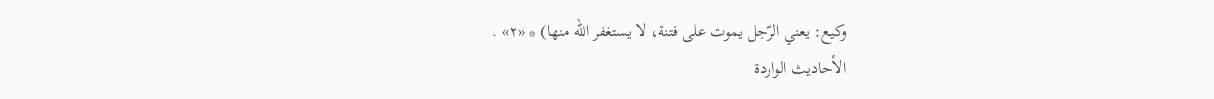وكيع: يعني الرّجل يموت على فتنة، لا يستغفر الله منها) * «٢» .
الأحاديث الواردة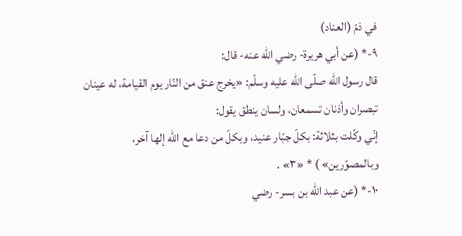في ذمّ (العناد)
٩-* (عن أبي هريرة- رضي الله عنه- قال:
قال رسول الله صلّى الله عليه وسلّم: «يخرج عنق من النّار يوم القيامة، له عينان تبصران وأذنان تسمعان، ولسان ينطق يقول:
إنّي وكّلت بثلاثة: بكلّ جبّار عنيد، وبكلّ من دعا مع الله إلها آخر، وبالمصوّرين» ) * «٣» .
١٠-* (عن عبد الله بن بسر- رضي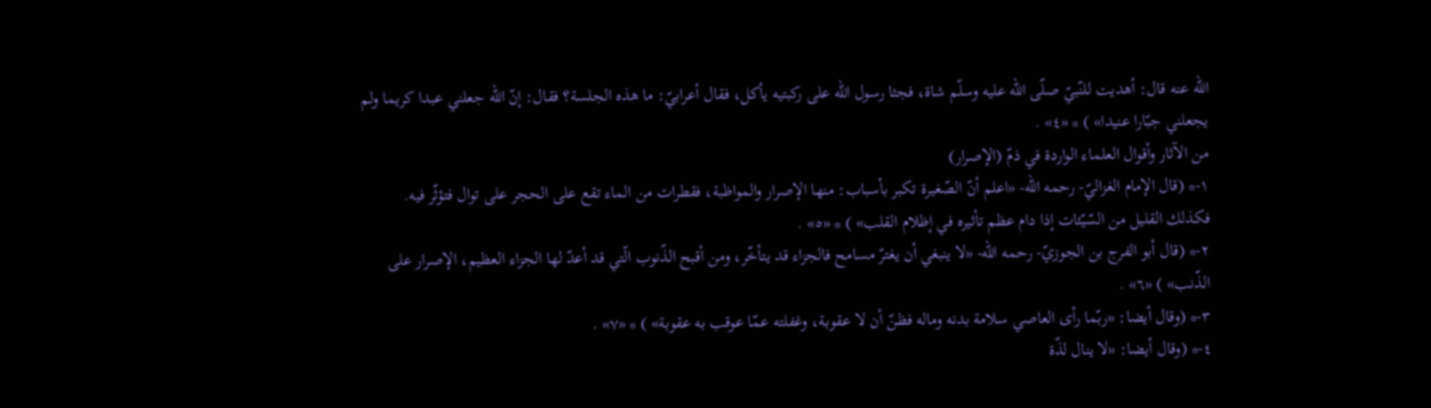الله عنه قال: أهديت للنّبيّ صلّى الله عليه وسلّم شاة، فجثا رسول الله على ركبتيه يأكل، فقال أعرابيّ: ما هذه الجلسة؟ فقال: إنّ الله جعلني عبدا كريما ولم يجعلني جبّارا عنيدا» ) * «٤» .
من الآثار وأقوال العلماء الواردة في ذمّ (الإصرار)
١-* (قال الإمام الغزاليّ- رحمه الله- «اعلم أنّ الصّغيرة تكبر بأسباب: منها الإصرار والمواظبة، فقطرات من الماء تقع على الحجر على توال فتؤثّر فيه.
فكذلك القليل من السّيّئات إذا دام عظم تأثيره في إظلام القلب» ) * «٥» .
٢-* (قال أبو الفرج بن الجوزيّ- رحمه الله- «لا ينبغي أن يغترّ مسامح فالجزاء قد يتأخّر، ومن أقبح الذّنوب الّتي قد أعدّ لها الجزاء العظيم، الإصرار على الذّنب» ) «٦» .
٣-* (وقال أيضا: «ربّما رأى العاصي سلامة بدنه وماله فظنّ أن لا عقوبة، وغفلته عمّا عوقب به عقوبة» ) * «٧» .
٤-* (وقال أيضا: «لا ينال لذّة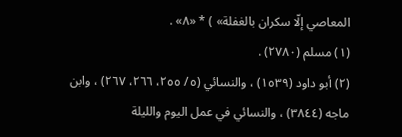المعاصي إلّا سكران بالغفلة» ) * «٨» .
(١) مسلم (٢٧٨٠) .
(٢) أبو داود (١٥٣٩) ، والنسائي (٥/ ٢٥٥، ٢٦٦، ٢٦٧) ، وابن ماجه (٣٨٤٤) ، والنسائي في عمل اليوم والليلة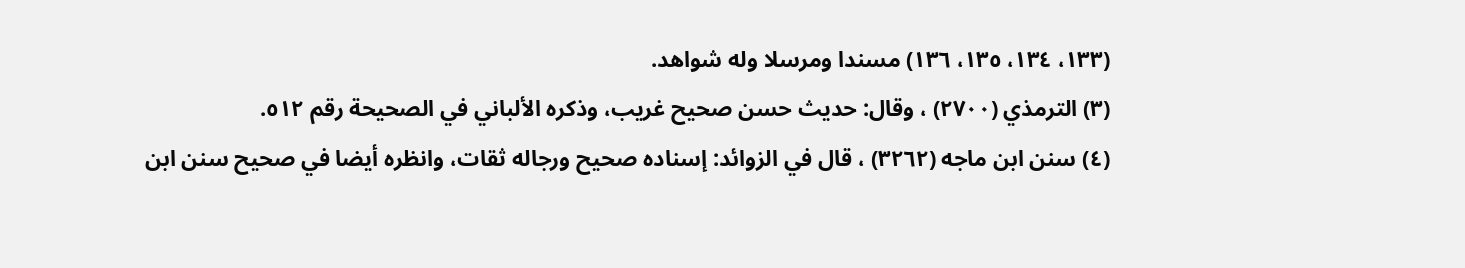(١٣٣، ١٣٤، ١٣٥، ١٣٦) مسندا ومرسلا وله شواهد.
(٣) الترمذي (٢٧٠٠) ، وقال: حديث حسن صحيح غريب، وذكره الألباني في الصحيحة رقم ٥١٢.
(٤) سنن ابن ماجه (٣٢٦٢) ، قال في الزوائد: إسناده صحيح ورجاله ثقات، وانظره أيضا في صحيح سنن ابن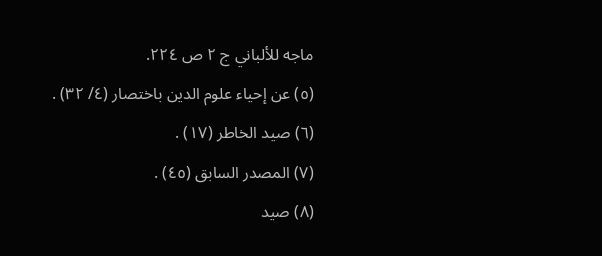ماجه للألباني ج ٢ ص ٢٢٤.
(٥) عن إحياء علوم الدين باختصار (٤/ ٣٢) .
(٦) صيد الخاطر (١٧) .
(٧) المصدر السابق (٤٥) .
(٨) صيد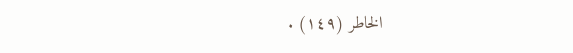الخاطر (١٤٩) .